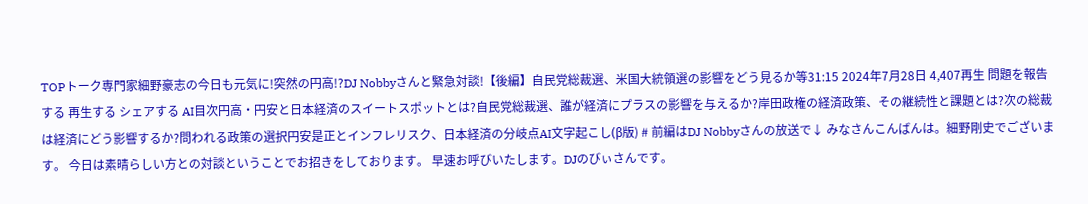TOPトーク専門家細野豪志の今日も元気に!突然の円高!?DJ Nobbyさんと緊急対談!【後編】自民党総裁選、米国大統領選の影響をどう見るか等31:15 2024年7月28日 4,407再生 問題を報告する 再生する シェアする AI目次円高・円安と日本経済のスイートスポットとは?自民党総裁選、誰が経済にプラスの影響を与えるか?岸田政権の経済政策、その継続性と課題とは?次の総裁は経済にどう影響するか?問われる政策の選択円安是正とインフレリスク、日本経済の分岐点AI文字起こし(β版) # 前編はDJ Nobbyさんの放送で↓ みなさんこんばんは。細野剛史でございます。 今日は素晴らしい方との対談ということでお招きをしております。 早速お呼びいたします。DJのびぃさんです。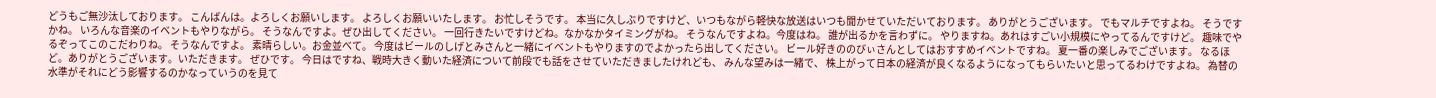どうもご無沙汰しております。 こんばんは。よろしくお願いします。 よろしくお願いいたします。 お忙しそうです。 本当に久しぶりですけど、いつもながら軽快な放送はいつも聞かせていただいております。 ありがとうございます。 でもマルチですよね。 そうですかね。 いろんな音楽のイベントもやりながら。 そうなんですよ。ぜひ出してください。 一回行きたいですけどね。なかなかタイミングがね。 そうなんですよね。今度はね。 誰が出るかを言わずに。 やりますね。あれはすごい小規模にやってるんですけど。 趣味でやるぞってこのこだわりね。 そうなんですよ。 素晴らしい。お金並べて。 今度はビールのしげとみさんと一緒にイベントもやりますのでよかったら出してください。 ビール好きののびぃさんとしてはおすすめイベントですね。 夏一番の楽しみでございます。 なるほど。ありがとうございます。いただきます。 ぜひです。 今日はですね、戦時大きく動いた経済について前段でも話をさせていただきましたけれども、 みんな望みは一緒で、 株上がって日本の経済が良くなるようになってもらいたいと思ってるわけですよね。 為替の水準がそれにどう影響するのかなっていうのを見て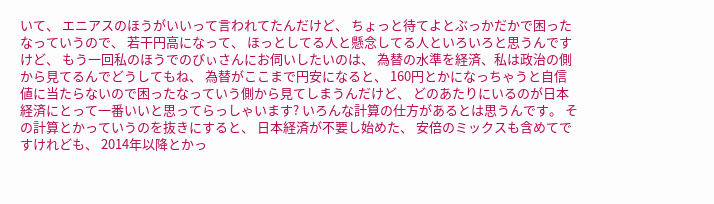いて、 エニアスのほうがいいって言われてたんだけど、 ちょっと待てよとぶっかだかで困ったなっていうので、 若干円高になって、 ほっとしてる人と懸念してる人といろいろと思うんですけど、 もう一回私のほうでのびぃさんにお伺いしたいのは、 為替の水準を経済、私は政治の側から見てるんでどうしてもね、 為替がここまで円安になると、 160円とかになっちゃうと自信値に当たらないので困ったなっていう側から見てしまうんだけど、 どのあたりにいるのが日本経済にとって一番いいと思ってらっしゃいます? いろんな計算の仕方があるとは思うんです。 その計算とかっていうのを抜きにすると、 日本経済が不要し始めた、 安倍のミックスも含めてですけれども、 2014年以降とかっ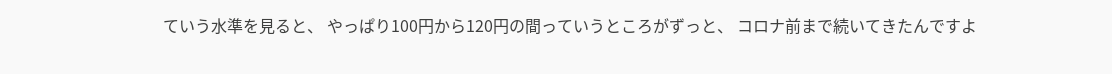ていう水準を見ると、 やっぱり100円から120円の間っていうところがずっと、 コロナ前まで続いてきたんですよ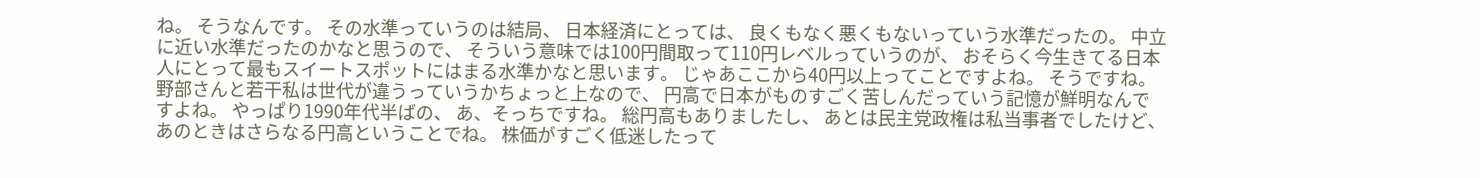ね。 そうなんです。 その水準っていうのは結局、 日本経済にとっては、 良くもなく悪くもないっていう水準だったの。 中立に近い水準だったのかなと思うので、 そういう意味では100円間取って110円レベルっていうのが、 おそらく今生きてる日本人にとって最もスイートスポットにはまる水準かなと思います。 じゃあここから40円以上ってことですよね。 そうですね。 野部さんと若干私は世代が違うっていうかちょっと上なので、 円高で日本がものすごく苦しんだっていう記憶が鮮明なんですよね。 やっぱり1990年代半ばの、 あ、そっちですね。 総円高もありましたし、 あとは民主党政権は私当事者でしたけど、 あのときはさらなる円高ということでね。 株価がすごく低迷したって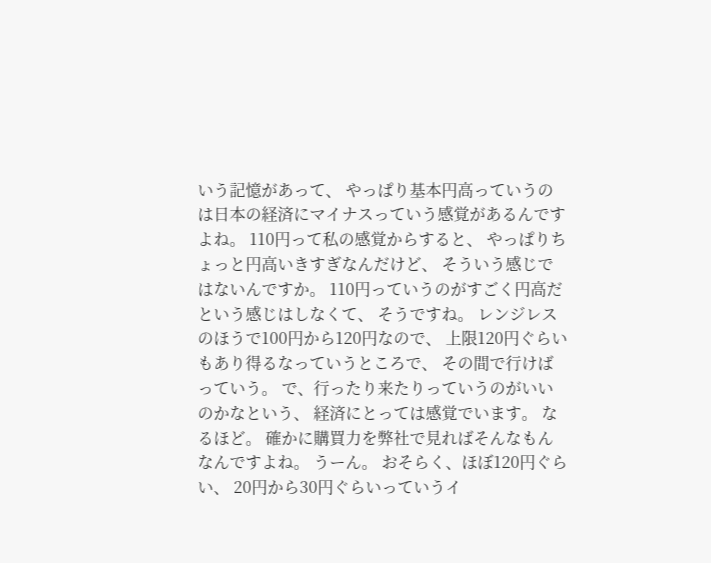いう記憶があって、 やっぱり基本円高っていうのは日本の経済にマイナスっていう感覚があるんですよね。 110円って私の感覚からすると、 やっぱりちょっと円高いきすぎなんだけど、 そういう感じではないんですか。 110円っていうのがすごく円高だという感じはしなくて、 そうですね。 レンジレスのほうで100円から120円なので、 上限120円ぐらいもあり得るなっていうところで、 その間で行けばっていう。 で、行ったり来たりっていうのがいいのかなという、 経済にとっては感覚でいます。 なるほど。 確かに購買力を弊社で見ればそんなもんなんですよね。 うーん。 おそらく、ほぼ120円ぐらい、 20円から30円ぐらいっていうイ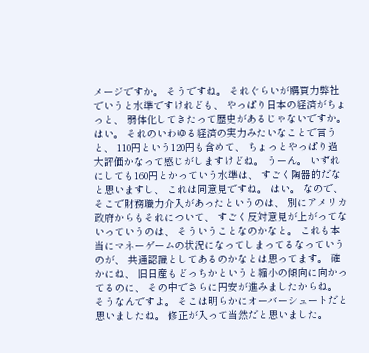メージですか。 そうですね。 それぐらいが購買力弊社でいうと水準ですけれども、 やっぱり日本の経済がちょっと、 弱体化してきたって歴史があるじゃないですか。 はい。 それのいわゆる経済の実力みたいなことで言うと、 110円という120円も含めて、 ちょっとやっぱり過大評価かなって感じがしますけどね。 うーん。 いずれにしても160円とかっていう水準は、 すごく陶器的だなと思いますし、 これは同意見ですね。 はい。 なので、そこで財務職力介入があったというのは、 別にアメリカ政府からもそれについて、 すごく反対意見が上がってないっていうのは、 そういうことなのかなと。 これも本当にマネーゲームの状況になってしまってるなっていうのが、 共通認識としてあるのかなとは思ってます。 確かにね、 旧日産もどっちかというと縮小の傾向に向かってるのに、 その中でさらに円安が進みましたからね。 そうなんですよ。 そこは明らかにオーバーシュートだと思いましたね。 修正が入って当然だと思いました。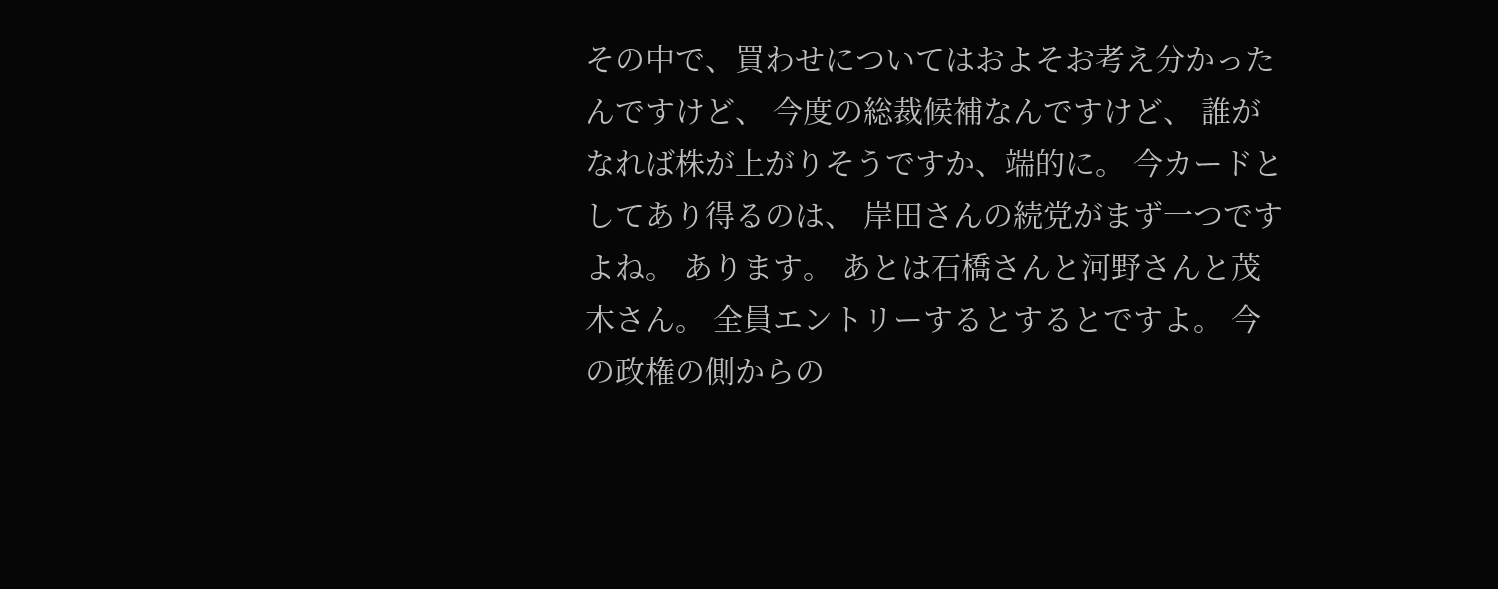その中で、買わせについてはおよそお考え分かったんですけど、 今度の総裁候補なんですけど、 誰がなれば株が上がりそうですか、端的に。 今カードとしてあり得るのは、 岸田さんの続党がまず一つですよね。 あります。 あとは石橋さんと河野さんと茂木さん。 全員エントリーするとするとですよ。 今の政権の側からの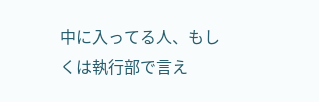中に入ってる人、もしくは執行部で言え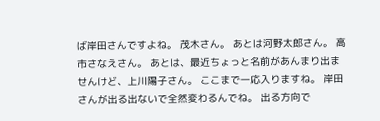ば岸田さんですよね。 茂木さん。 あとは河野太郎さん。 高市さなえさん。 あとは、最近ちょっと名前があんまり出ませんけど、上川陽子さん。 ここまで一応入りますね。 岸田さんが出る出ないで全然変わるんでね。 出る方向で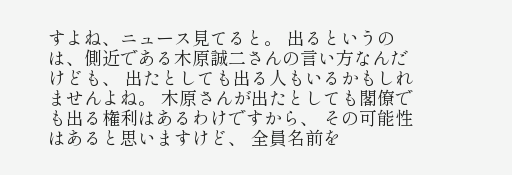すよね、ニュース見てると。 出るというのは、側近である木原誠二さんの言い方なんだけども、 出たとしても出る人もいるかもしれませんよね。 木原さんが出たとしても閣僚でも出る権利はあるわけですから、 その可能性はあると思いますけど、 全員名前を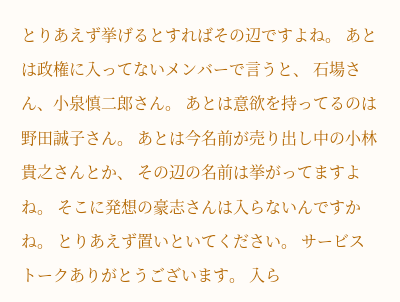とりあえず挙げるとすればその辺ですよね。 あとは政権に入ってないメンバーで言うと、 石場さん、小泉慎二郎さん。 あとは意欲を持ってるのは野田誠子さん。 あとは今名前が売り出し中の小林貴之さんとか、 その辺の名前は挙がってますよね。 そこに発想の豪志さんは入らないんですかね。 とりあえず置いといてください。 サービストークありがとうございます。 入ら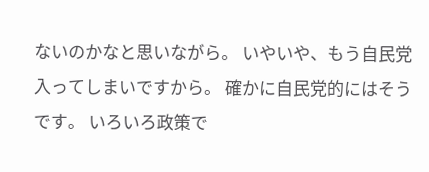ないのかなと思いながら。 いやいや、もう自民党入ってしまいですから。 確かに自民党的にはそうです。 いろいろ政策で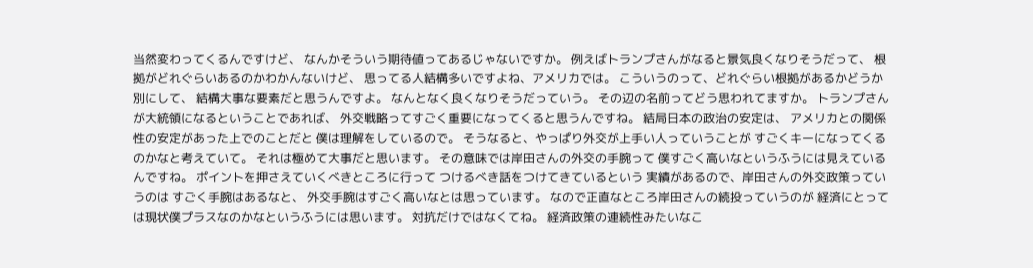当然変わってくるんですけど、 なんかそういう期待値ってあるじゃないですか。 例えばトランプさんがなると景気良くなりそうだって、 根拠がどれぐらいあるのかわかんないけど、 思ってる人結構多いですよね、アメリカでは。 こういうのって、どれぐらい根拠があるかどうか別にして、 結構大事な要素だと思うんですよ。 なんとなく良くなりそうだっていう。 その辺の名前ってどう思われてますか。 トランプさんが大統領になるということであれば、 外交戦略ってすごく重要になってくると思うんですね。 結局日本の政治の安定は、 アメリカとの関係性の安定があった上でのことだと 僕は理解をしているので。 そうなると、やっぱり外交が上手い人っていうことが すごくキーになってくるのかなと考えていて。 それは極めて大事だと思います。 その意味では岸田さんの外交の手腕って 僕すごく高いなというふうには見えているんですね。 ポイントを押さえていくべきところに行って つけるべき話をつけてきているという 実績があるので、岸田さんの外交政策っていうのは すごく手腕はあるなと、 外交手腕はすごく高いなとは思っています。 なので正直なところ岸田さんの続投っていうのが 経済にとっては現状僕プラスなのかなというふうには思います。 対抗だけではなくてね。 経済政策の連続性みたいなこ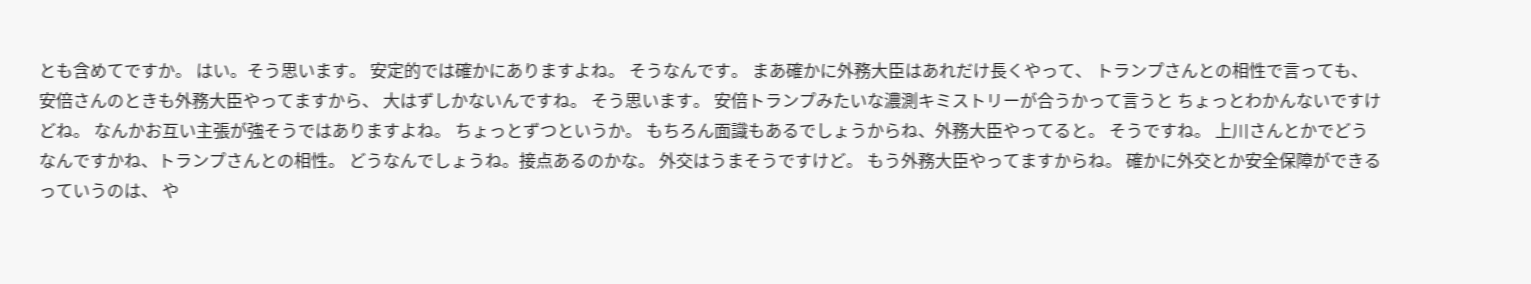とも含めてですか。 はい。そう思います。 安定的では確かにありますよね。 そうなんです。 まあ確かに外務大臣はあれだけ長くやって、 トランプさんとの相性で言っても、 安倍さんのときも外務大臣やってますから、 大はずしかないんですね。 そう思います。 安倍トランプみたいな濃測キミストリーが合うかって言うと ちょっとわかんないですけどね。 なんかお互い主張が強そうではありますよね。 ちょっとずつというか。 もちろん面識もあるでしょうからね、外務大臣やってると。 そうですね。 上川さんとかでどうなんですかね、トランプさんとの相性。 どうなんでしょうね。接点あるのかな。 外交はうまそうですけど。 もう外務大臣やってますからね。 確かに外交とか安全保障ができるっていうのは、 や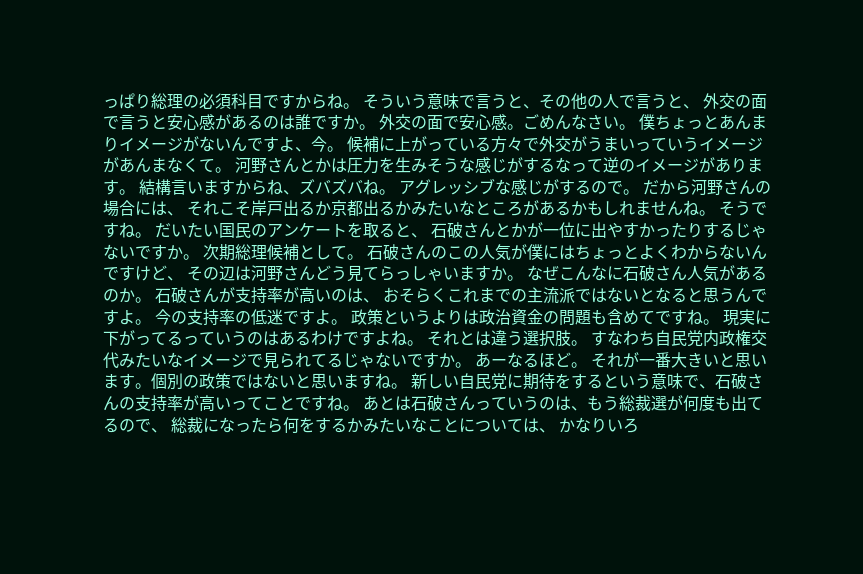っぱり総理の必須科目ですからね。 そういう意味で言うと、その他の人で言うと、 外交の面で言うと安心感があるのは誰ですか。 外交の面で安心感。ごめんなさい。 僕ちょっとあんまりイメージがないんですよ、今。 候補に上がっている方々で外交がうまいっていうイメージがあんまなくて。 河野さんとかは圧力を生みそうな感じがするなって逆のイメージがあります。 結構言いますからね、ズバズバね。 アグレッシブな感じがするので。 だから河野さんの場合には、 それこそ岸戸出るか京都出るかみたいなところがあるかもしれませんね。 そうですね。 だいたい国民のアンケートを取ると、 石破さんとかが一位に出やすかったりするじゃないですか。 次期総理候補として。 石破さんのこの人気が僕にはちょっとよくわからないんですけど、 その辺は河野さんどう見てらっしゃいますか。 なぜこんなに石破さん人気があるのか。 石破さんが支持率が高いのは、 おそらくこれまでの主流派ではないとなると思うんですよ。 今の支持率の低迷ですよ。 政策というよりは政治資金の問題も含めてですね。 現実に下がってるっていうのはあるわけですよね。 それとは違う選択肢。 すなわち自民党内政権交代みたいなイメージで見られてるじゃないですか。 あーなるほど。 それが一番大きいと思います。個別の政策ではないと思いますね。 新しい自民党に期待をするという意味で、石破さんの支持率が高いってことですね。 あとは石破さんっていうのは、もう総裁選が何度も出てるので、 総裁になったら何をするかみたいなことについては、 かなりいろ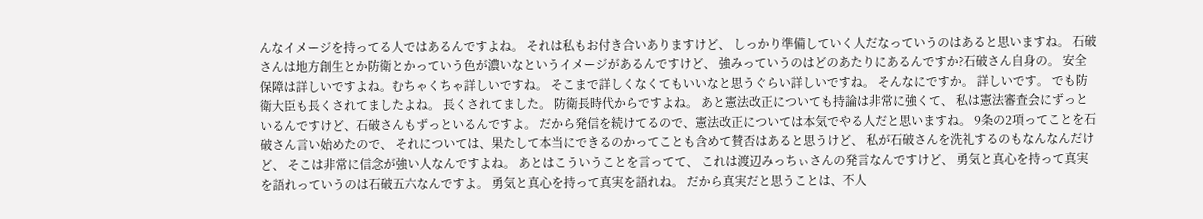んなイメージを持ってる人ではあるんですよね。 それは私もお付き合いありますけど、 しっかり準備していく人だなっていうのはあると思いますね。 石破さんは地方創生とか防衛とかっていう色が濃いなというイメージがあるんですけど、 強みっていうのはどのあたりにあるんですか?石破さん自身の。 安全保障は詳しいですよね。むちゃくちゃ詳しいですね。 そこまで詳しくなくてもいいなと思うぐらい詳しいですね。 そんなにですか。 詳しいです。 でも防衛大臣も長くされてましたよね。 長くされてました。 防衛長時代からですよね。 あと憲法改正についても持論は非常に強くて、 私は憲法審査会にずっといるんですけど、石破さんもずっといるんですよ。 だから発信を続けてるので、憲法改正については本気でやる人だと思いますね。 9条の2項ってことを石破さん言い始めたので、 それについては、果たして本当にできるのかってことも含めて賛否はあると思うけど、 私が石破さんを洗礼するのもなんなんだけど、 そこは非常に信念が強い人なんですよね。 あとはこういうことを言ってて、 これは渡辺みっちぃさんの発言なんですけど、 勇気と真心を持って真実を語れっていうのは石破五六なんですよ。 勇気と真心を持って真実を語れね。 だから真実だと思うことは、不人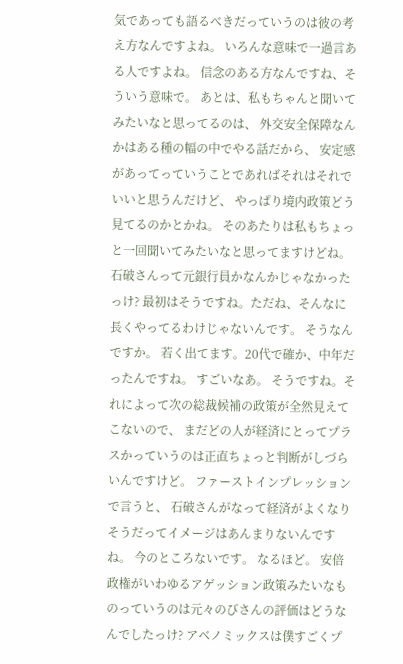気であっても語るべきだっていうのは彼の考え方なんですよね。 いろんな意味で一過言ある人ですよね。 信念のある方なんですね、そういう意味で。 あとは、私もちゃんと聞いてみたいなと思ってるのは、 外交安全保障なんかはある種の幅の中でやる話だから、 安定感があってっていうことであればそれはそれでいいと思うんだけど、 やっぱり境内政策どう見てるのかとかね。 そのあたりは私もちょっと一回聞いてみたいなと思ってますけどね。 石破さんって元銀行員かなんかじゃなかったっけ? 最初はそうですね。ただね、そんなに長くやってるわけじゃないんです。 そうなんですか。 若く出てます。20代で確か、中年だったんですね。 すごいなあ。 そうですね。それによって次の総裁候補の政策が全然見えてこないので、 まだどの人が経済にとってプラスかっていうのは正直ちょっと判断がしづらいんですけど。 ファーストインプレッションで言うと、 石破さんがなって経済がよくなりそうだってイメージはあんまりないんですね。 今のところないです。 なるほど。 安倍政権がいわゆるアゲッション政策みたいなものっていうのは元々のびさんの評価はどうなんでしたっけ? アベノミックスは僕すごくプ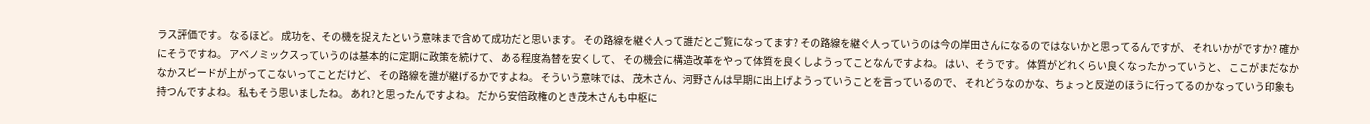ラス評価です。 なるほど。 成功を、その機を捉えたという意味まで含めて成功だと思います。 その路線を継ぐ人って誰だとご覧になってます? その路線を継ぐ人っていうのは今の岸田さんになるのではないかと思ってるんですが、 それいかがですか? 確かにそうですね。 アベノミックスっていうのは基本的に定期に政策を続けて、 ある程度為替を安くして、 その機会に構造改革をやって体質を良くしようってことなんですよね。 はい、そうです。 体質がどれくらい良くなったかっていうと、 ここがまだなかなかスピードが上がってこないってことだけど、 その路線を誰が継げるかですよね。 そういう意味では、 茂木さん、河野さんは早期に出上げようっていうことを言っているので、 それどうなのかな、ちょっと反逆のほうに行ってるのかなっていう印象も持つんですよね。 私もそう思いましたね。 あれ?と思ったんですよね。 だから安倍政権のとき茂木さんも中枢に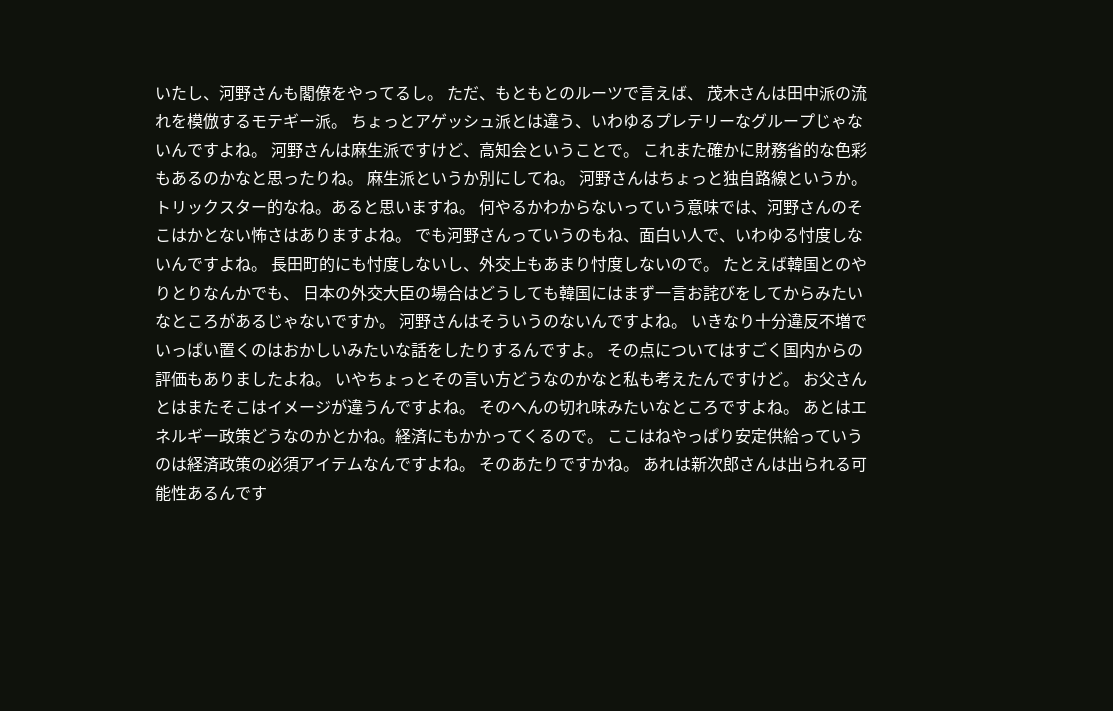いたし、河野さんも閣僚をやってるし。 ただ、もともとのルーツで言えば、 茂木さんは田中派の流れを模倣するモテギー派。 ちょっとアゲッシュ派とは違う、いわゆるプレテリーなグループじゃないんですよね。 河野さんは麻生派ですけど、高知会ということで。 これまた確かに財務省的な色彩もあるのかなと思ったりね。 麻生派というか別にしてね。 河野さんはちょっと独自路線というか。 トリックスター的なね。あると思いますね。 何やるかわからないっていう意味では、河野さんのそこはかとない怖さはありますよね。 でも河野さんっていうのもね、面白い人で、いわゆる忖度しないんですよね。 長田町的にも忖度しないし、外交上もあまり忖度しないので。 たとえば韓国とのやりとりなんかでも、 日本の外交大臣の場合はどうしても韓国にはまず一言お詫びをしてからみたいなところがあるじゃないですか。 河野さんはそういうのないんですよね。 いきなり十分違反不増でいっぱい置くのはおかしいみたいな話をしたりするんですよ。 その点についてはすごく国内からの評価もありましたよね。 いやちょっとその言い方どうなのかなと私も考えたんですけど。 お父さんとはまたそこはイメージが違うんですよね。 そのへんの切れ味みたいなところですよね。 あとはエネルギー政策どうなのかとかね。経済にもかかってくるので。 ここはねやっぱり安定供給っていうのは経済政策の必須アイテムなんですよね。 そのあたりですかね。 あれは新次郎さんは出られる可能性あるんです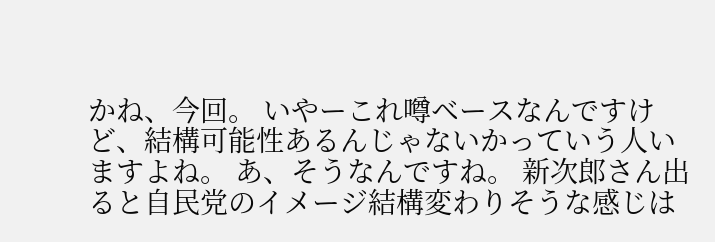かね、今回。 いやーこれ噂ベースなんですけど、結構可能性あるんじゃないかっていう人いますよね。 あ、そうなんですね。 新次郎さん出ると自民党のイメージ結構変わりそうな感じは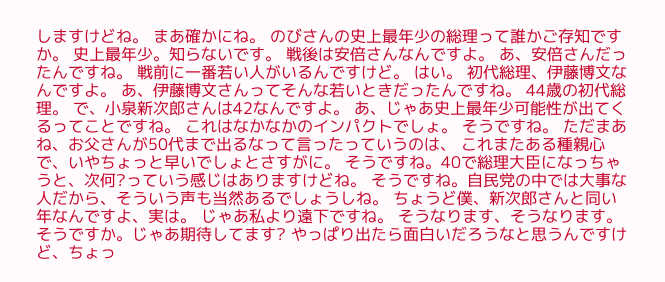しますけどね。 まあ確かにね。 のびさんの史上最年少の総理って誰かご存知ですか。 史上最年少。知らないです。 戦後は安倍さんなんですよ。 あ、安倍さんだったんですね。 戦前に一番若い人がいるんですけど。 はい。 初代総理、伊藤博文なんですよ。 あ、伊藤博文さんってそんな若いときだったんですね。 44歳の初代総理。 で、小泉新次郎さんは42なんですよ。 あ、じゃあ史上最年少可能性が出てくるってことですね。 これはなかなかのインパクトでしょ。 そうですね。 ただまあね、お父さんが50代まで出るなって言ったっていうのは、 これまたある種親心で、いやちょっと早いでしょとさすがに。 そうですね。40で総理大臣になっちゃうと、次何?っていう感じはありますけどね。 そうですね。自民党の中では大事な人だから、そういう声も当然あるでしょうしね。 ちょうど僕、新次郎さんと同い年なんですよ、実は。 じゃあ私より遠下ですね。 そうなります、そうなります。 そうですか。じゃあ期待してます? やっぱり出たら面白いだろうなと思うんですけど、ちょっ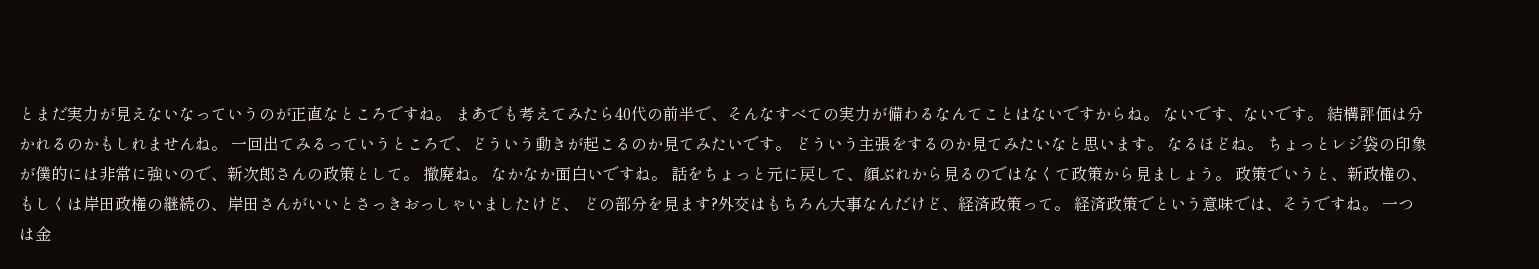とまだ実力が見えないなっていうのが正直なところですね。 まあでも考えてみたら40代の前半で、そんなすべての実力が備わるなんてことはないですからね。 ないです、ないです。 結構評価は分かれるのかもしれませんね。 一回出てみるっていうところで、どういう動きが起こるのか見てみたいです。 どういう主張をするのか見てみたいなと思います。 なるほどね。 ちょっとレジ袋の印象が僕的には非常に強いので、新次郎さんの政策として。 撤廃ね。 なかなか面白いですね。 話をちょっと元に戻して、顔ぶれから見るのではなくて政策から見ましょう。 政策でいうと、新政権の、もしくは岸田政権の継続の、岸田さんがいいとさっきおっしゃいましたけど、 どの部分を見ます?外交はもちろん大事なんだけど、経済政策って。 経済政策でという意味では、そうですね。 一つは金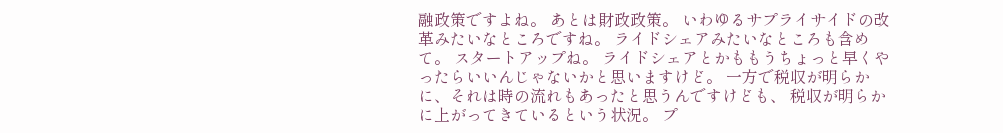融政策ですよね。 あとは財政政策。 いわゆるサプライサイドの改革みたいなところですね。 ライドシェアみたいなところも含めて。 スタートアップね。 ライドシェアとかももうちょっと早くやったらいいんじゃないかと思いますけど。 一方で税収が明らかに、それは時の流れもあったと思うんですけども、 税収が明らかに上がってきているという状況。 プ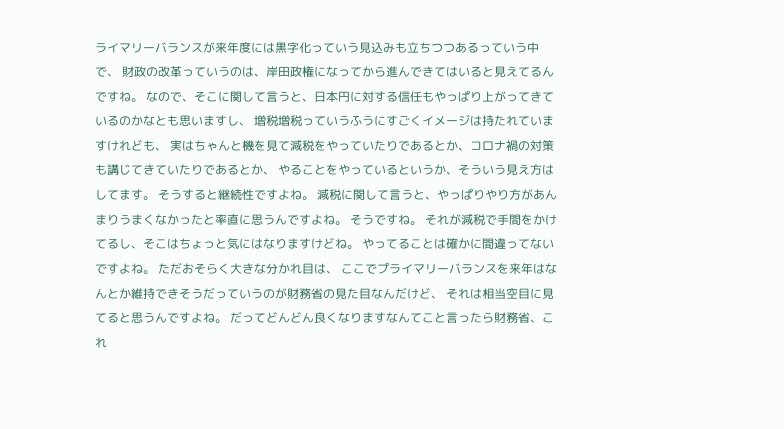ライマリーバランスが来年度には黒字化っていう見込みも立ちつつあるっていう中で、 財政の改革っていうのは、岸田政権になってから進んできてはいると見えてるんですね。 なので、そこに関して言うと、日本円に対する信任もやっぱり上がってきているのかなとも思いますし、 増税増税っていうふうにすごくイメージは持たれていますけれども、 実はちゃんと機を見て減税をやっていたりであるとか、コロナ禍の対策も講じてきていたりであるとか、 やることをやっているというか、そういう見え方はしてます。 そうすると継続性ですよね。 減税に関して言うと、やっぱりやり方があんまりうまくなかったと率直に思うんですよね。 そうですね。 それが減税で手間をかけてるし、そこはちょっと気にはなりますけどね。 やってることは確かに間違ってないですよね。 ただおそらく大きな分かれ目は、 ここでプライマリーバランスを来年はなんとか維持できそうだっていうのが財務省の見た目なんだけど、 それは相当空目に見てると思うんですよね。 だってどんどん良くなりますなんてこと言ったら財務省、これ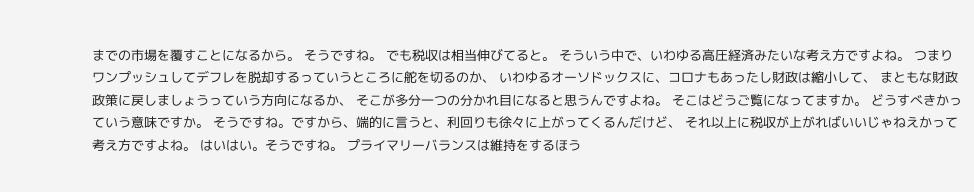までの市場を覆すことになるから。 そうですね。 でも税収は相当伸びてると。 そういう中で、いわゆる高圧経済みたいな考え方ですよね。 つまりワンプッシュしてデフレを脱却するっていうところに舵を切るのか、 いわゆるオーソドックスに、コロナもあったし財政は縮小して、 まともな財政政策に戻しましょうっていう方向になるか、 そこが多分一つの分かれ目になると思うんですよね。 そこはどうご覧になってますか。 どうすべきかっていう意味ですか。 そうですね。ですから、端的に言うと、利回りも徐々に上がってくるんだけど、 それ以上に税収が上がればいいじゃねえかって考え方ですよね。 はいはい。そうですね。 プライマリーバランスは維持をするほう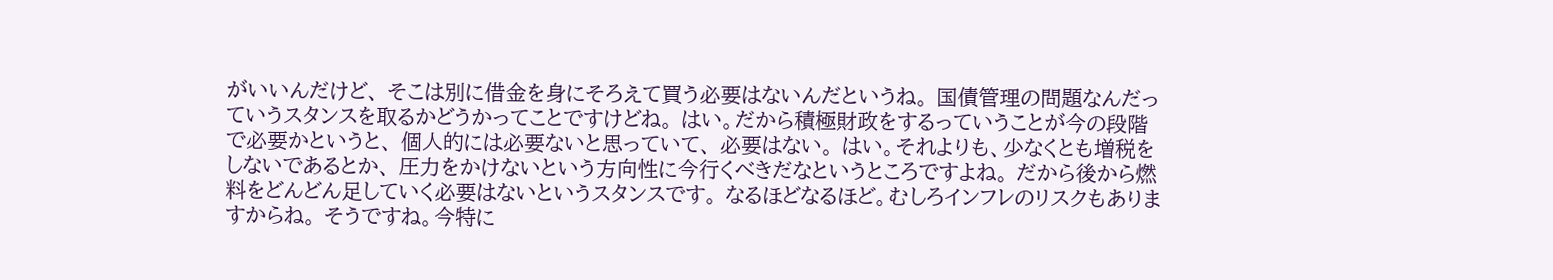がいいんだけど、 そこは別に借金を身にそろえて買う必要はないんだというね。 国債管理の問題なんだっていうスタンスを取るかどうかってことですけどね。 はい。だから積極財政をするっていうことが今の段階で必要かというと、 個人的には必要ないと思っていて、 必要はない。 はい。それよりも、少なくとも増税をしないであるとか、 圧力をかけないという方向性に今行くべきだなというところですよね。 だから後から燃料をどんどん足していく必要はないというスタンスです。 なるほどなるほど。むしろインフレのリスクもありますからね。 そうですね。今特に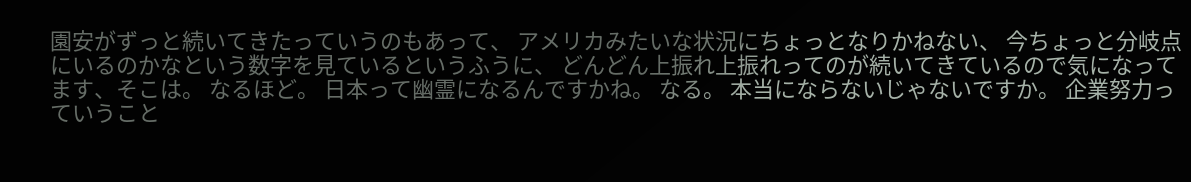園安がずっと続いてきたっていうのもあって、 アメリカみたいな状況にちょっとなりかねない、 今ちょっと分岐点にいるのかなという数字を見ているというふうに、 どんどん上振れ上振れってのが続いてきているので気になってます、そこは。 なるほど。 日本って幽霊になるんですかね。 なる。 本当にならないじゃないですか。 企業努力っていうこと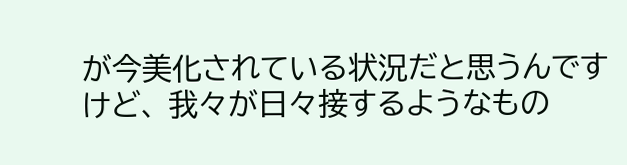が今美化されている状況だと思うんですけど、 我々が日々接するようなもの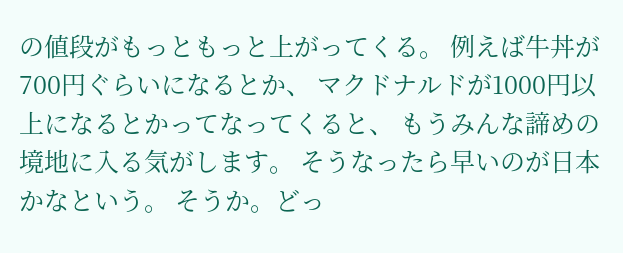の値段がもっともっと上がってくる。 例えば牛丼が700円ぐらいになるとか、 マクドナルドが1000円以上になるとかってなってくると、 もうみんな諦めの境地に入る気がします。 そうなったら早いのが日本かなという。 そうか。どっ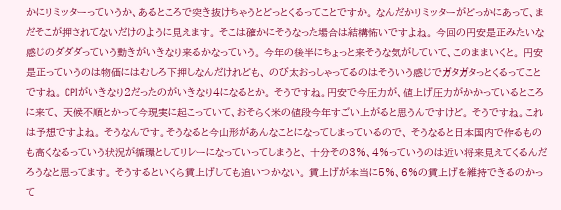かにリミッターっていうか、あるところで突き抜けちゃうとどっとくるってことですか。 なんだかリミッターがどっかにあって、まだそこが押されてないだけのように見えます。 そこは確かにそうなった場合は結構怖いですよね。 今回の円安是正みたいな感じのダダダっていう動きがいきなり来るかなっていう。 今年の後半にちょっと来そうな気がしていて、このままいくと。 円安是正っていうのは物価にはむしろ下押しなんだけれども、 のび太おっしゃってるのはそういう感じでガタガタっとくるってことですね。 CPIがいきなり2だったのがいきなり4になるとか。 そうですね。円安で今圧力が、値上げ圧力がかかっているところに来て、 天候不順とかって今現実に起こっていて、おそらく米の値段今年すごい上がると思うんですけど。 そうですね。これは予想ですよね。 そうなんです。そうなると今山形があんなことになってしまっているので、 そうなると日本国内で作るものも高くなるっていう状況が循環としてリレーになっていってしまうと、 十分その3%、4%っていうのは近い将来見えてくるんだろうなと思ってます。 そうするといくら賃上げしても追いつかない。 賃上げが本当に5%、6%の賃上げを維持できるのかって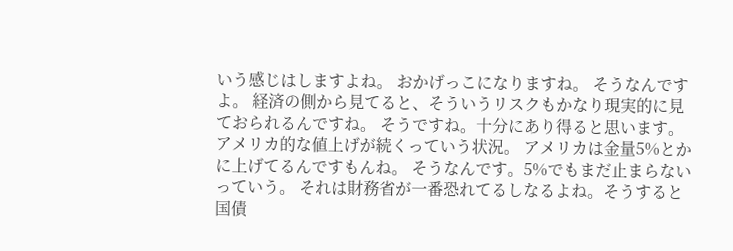いう感じはしますよね。 おかげっこになりますね。 そうなんですよ。 経済の側から見てると、そういうリスクもかなり現実的に見ておられるんですね。 そうですね。十分にあり得ると思います。 アメリカ的な値上げが続くっていう状況。 アメリカは金量5%とかに上げてるんですもんね。 そうなんです。5%でもまだ止まらないっていう。 それは財務省が一番恐れてるしなるよね。そうすると国債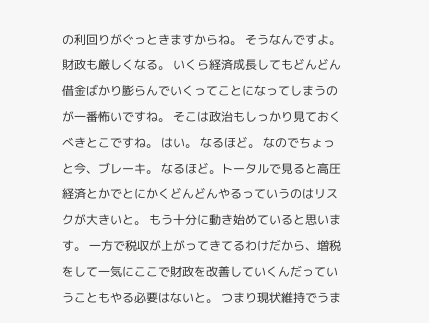の利回りがぐっときますからね。 そうなんですよ。 財政も厳しくなる。 いくら経済成長してもどんどん借金ばかり膨らんでいくってことになってしまうのが一番怖いですね。 そこは政治もしっかり見ておくべきとこですね。 はい。 なるほど。 なのでちょっと今、ブレーキ。 なるほど。トータルで見ると高圧経済とかでとにかくどんどんやるっていうのはリスクが大きいと。 もう十分に動き始めていると思います。 一方で税収が上がってきてるわけだから、増税をして一気にここで財政を改善していくんだっていうこともやる必要はないと。 つまり現状維持でうま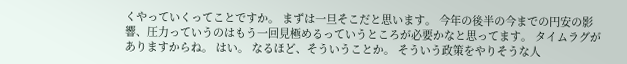くやっていくってことですか。 まずは一旦そこだと思います。 今年の後半の今までの円安の影響、圧力っていうのはもう一回見極めるっていうところが必要かなと思ってます。 タイムラグがありますからね。 はい。 なるほど、そういうことか。 そういう政策をやりそうな人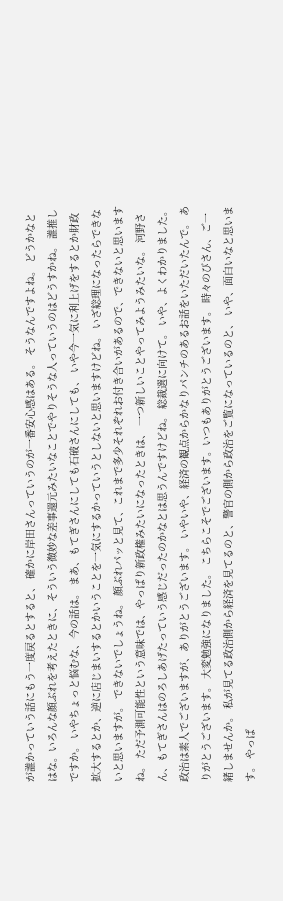が誰かっていう話にもう一度戻るとすると、 確かに岸田さんっていうのが一番安心感はある。 そうなんですよね。 どうかなとはな。いろんな顔ぶれを考えたときに、そういう微妙な差事還元みたいなことでやりそうな人っていうのはどうすかね。 誰推しですか。 いやちょっと悩むな、今の話は。 まあ、もてぎさんにしても石破さんにしても、 いや今一気に利上げをするとか財政拡大するとか、逆に店じまいするとかいうことを一気にするかっていうとしないと思いますけどね。 いざ総理になったらできないと思いますが。 できないでしょうね。 顔ぶれパッと見て、これまで多少それぞれお付き合いがあるので、できないと思いますね。 ただ予測可能性という意味では、やっぱり新政権みたいになったときは、 一つ新しいことやってみようみたいな。 河野さん、もてぎさんはのろしあげたっていう感じだったのかなとは思うんですけどね。 総裁選に向けて。 いや、よくわかりました。 政治は素人でございますが、ありがとうございます。 いやいや、経済の観点からかなりパンチのあるお話をいただいたんで。 ありがとうございます。 大変勉強になりました。 こちらこそでございます。いつもありがとうございます。 時々のびさん、ご一緒しませんか。 私が見てる政治側から経済を見てるのと、警官の側から政治をご覧になっているのと、 いや、面白いなと思います。 やっぱ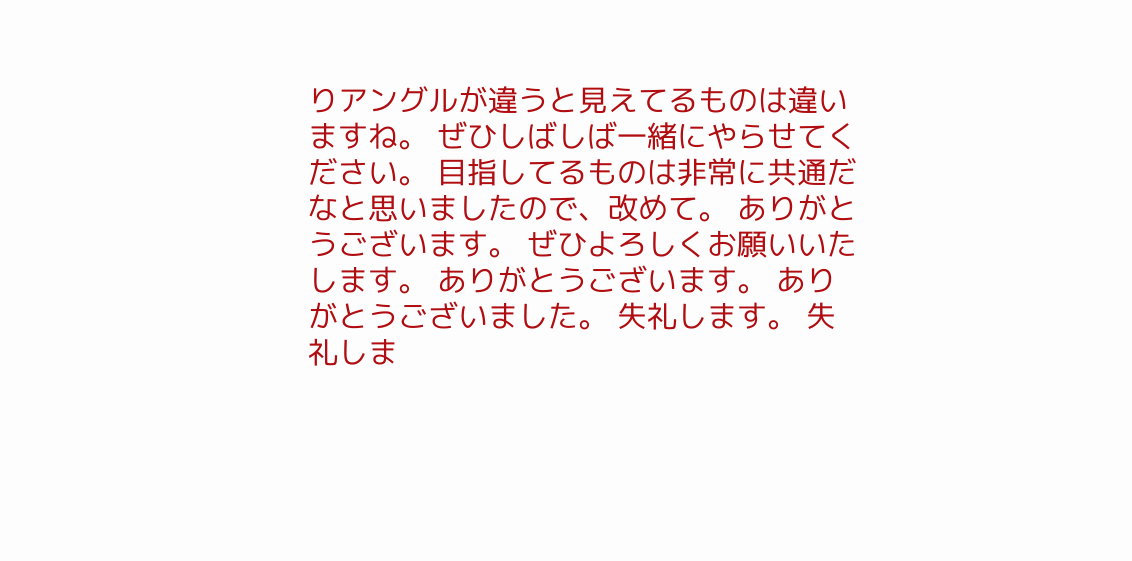りアングルが違うと見えてるものは違いますね。 ぜひしばしば一緒にやらせてください。 目指してるものは非常に共通だなと思いましたので、改めて。 ありがとうございます。 ぜひよろしくお願いいたします。 ありがとうございます。 ありがとうございました。 失礼します。 失礼しま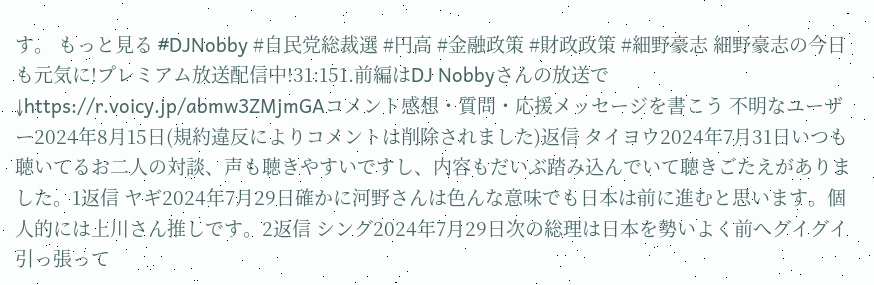す。 もっと見る #DJNobby #自民党総裁選 #円高 #金融政策 #財政政策 #細野豪志 細野豪志の今日も元気に!プレミアム放送配信中!31:151.前編はDJ Nobbyさんの放送で↓https://r.voicy.jp/abmw3ZMjmGAコメント感想・質問・応援メッセージを書こう 不明なユーザー2024年8月15日(規約違反によりコメントは削除されました)返信 タイヨウ2024年7月31日いつも聴いてるお二人の対談、声も聴きやすいですし、内容もだいぶ踏み込んでいて聴きごたえがありました。1返信 ヤギ2024年7月29日確かに河野さんは色んな意味でも日本は前に進むと思います。個人的には上川さん推しです。2返信 シング2024年7月29日次の総理は日本を勢いよく前へグイグイ引っ張って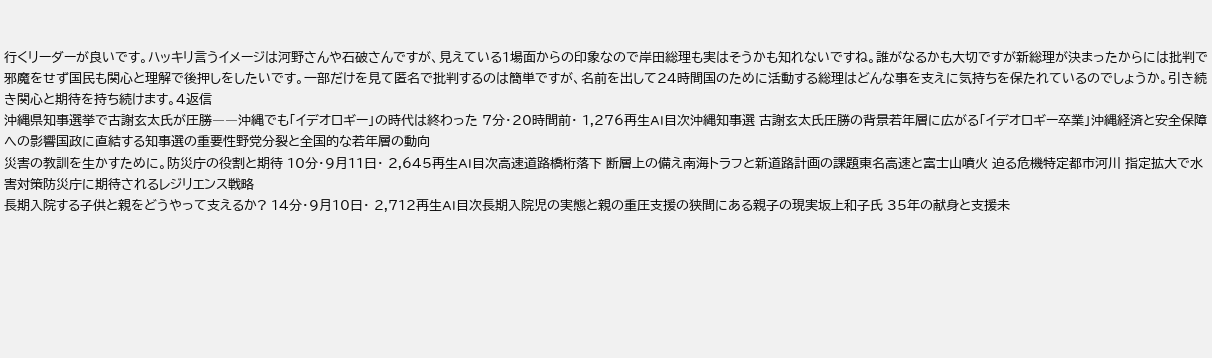行くリーダーが良いです。ハッキリ言うイメージは河野さんや石破さんですが、見えている1場面からの印象なので岸田総理も実はそうかも知れないですね。誰がなるかも大切ですが新総理が決まったからには批判で邪魔をせず国民も関心と理解で後押しをしたいです。一部だけを見て匿名で批判するのは簡単ですが、名前を出して24時間国のために活動する総理はどんな事を支えに気持ちを保たれているのでしょうか。引き続き関心と期待を持ち続けます。4返信
沖縄県知事選挙で古謝玄太氏が圧勝――沖縄でも「イデオロギー」の時代は終わった 7分・20時間前・ 1,276再生AI目次沖縄知事選 古謝玄太氏圧勝の背景若年層に広がる「イデオロギー卒業」沖縄経済と安全保障への影響国政に直結する知事選の重要性野党分裂と全国的な若年層の動向
災害の教訓を生かすために。防災庁の役割と期待 10分・9月11日・ 2,645再生AI目次高速道路橋桁落下 断層上の備え南海トラフと新道路計画の課題東名高速と富士山噴火 迫る危機特定都市河川 指定拡大で水害対策防災庁に期待されるレジリエンス戦略
長期入院する子供と親をどうやって支えるか? 14分・9月10日・ 2,712再生AI目次長期入院児の実態と親の重圧支援の狭間にある親子の現実坂上和子氏 35年の献身と支援未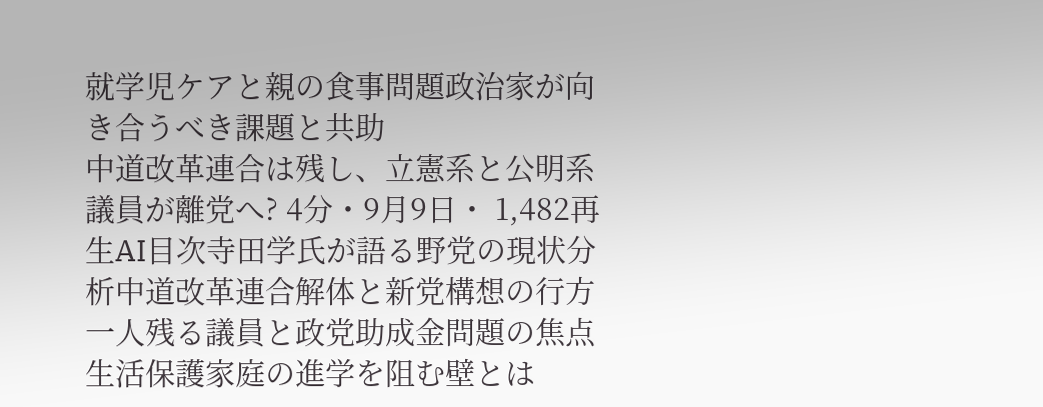就学児ケアと親の食事問題政治家が向き合うべき課題と共助
中道改革連合は残し、立憲系と公明系議員が離党へ? 4分・9月9日・ 1,482再生AI目次寺田学氏が語る野党の現状分析中道改革連合解体と新党構想の行方一人残る議員と政党助成金問題の焦点生活保護家庭の進学を阻む壁とは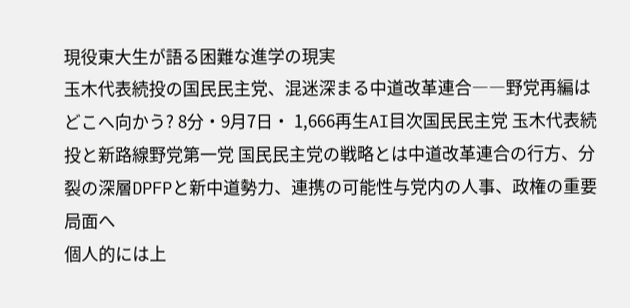現役東大生が語る困難な進学の現実
玉木代表続投の国民民主党、混迷深まる中道改革連合――野党再編はどこへ向かう? 8分・9月7日・ 1,666再生AI目次国民民主党 玉木代表続投と新路線野党第一党 国民民主党の戦略とは中道改革連合の行方、分裂の深層DPFPと新中道勢力、連携の可能性与党内の人事、政権の重要局面へ
個人的には上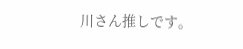川さん推しです。